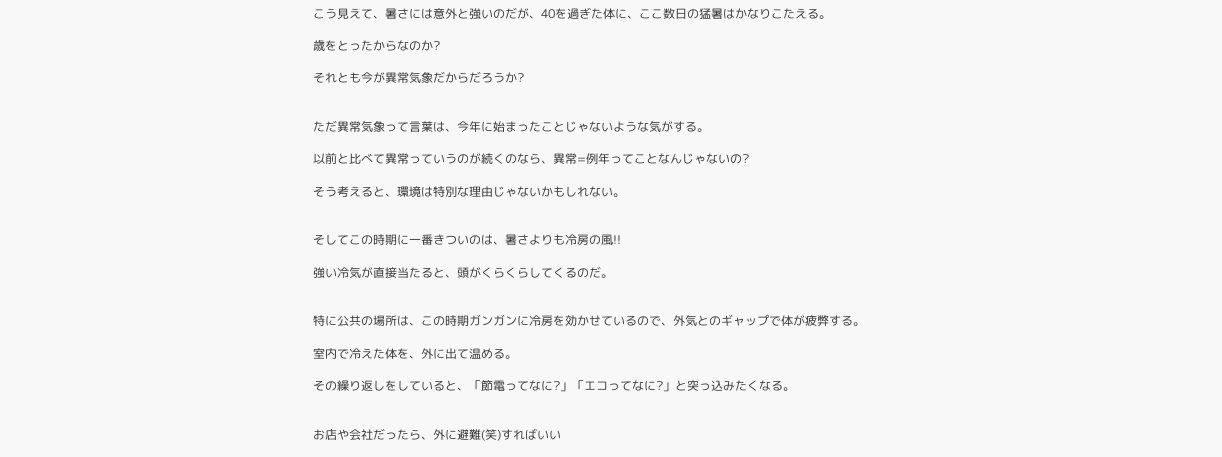こう見えて、暑さには意外と強いのだが、40を過ぎた体に、ここ数日の猛暑はかなりこたえる。

歳をとったからなのか?

それとも今が異常気象だからだろうか?


ただ異常気象って言葉は、今年に始まったことじゃないような気がする。

以前と比べて異常っていうのが続くのなら、異常=例年ってことなんじゃないの?

そう考えると、環境は特別な理由じゃないかもしれない。


そしてこの時期に一番きついのは、暑さよりも冷房の風!!

強い冷気が直接当たると、頭がくらくらしてくるのだ。


特に公共の場所は、この時期ガンガンに冷房を効かせているので、外気とのギャップで体が疲弊する。

室内で冷えた体を、外に出て温める。

その繰り返しをしていると、「節電ってなに?」「エコってなに?」と突っ込みたくなる。


お店や会社だったら、外に避難(笑)すればいい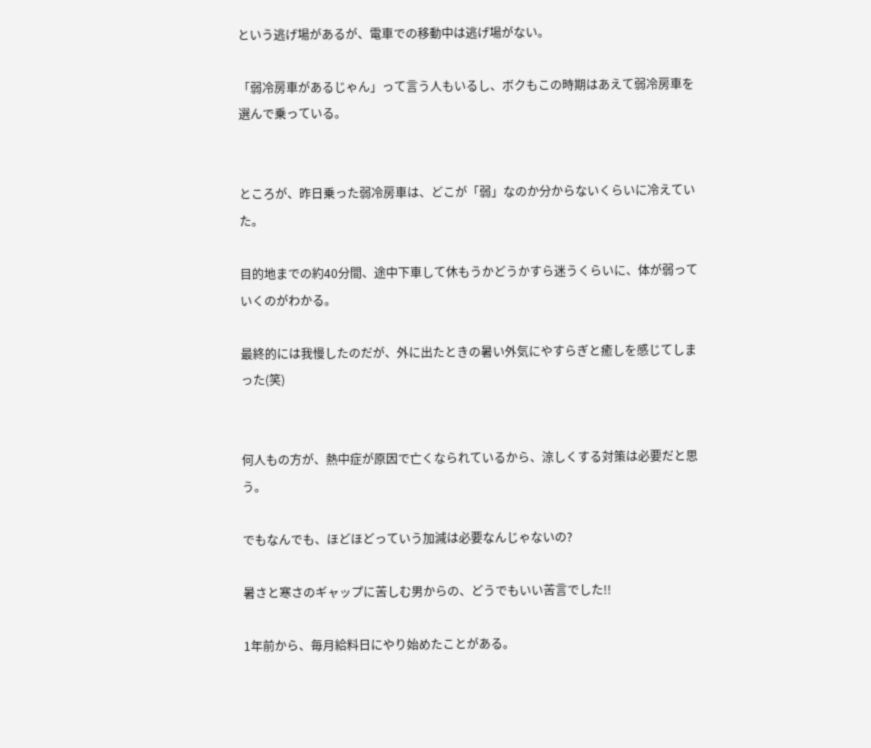という逃げ場があるが、電車での移動中は逃げ場がない。

「弱冷房車があるじゃん」って言う人もいるし、ボクもこの時期はあえて弱冷房車を選んで乗っている。


ところが、昨日乗った弱冷房車は、どこが「弱」なのか分からないくらいに冷えていた。

目的地までの約40分間、途中下車して休もうかどうかすら迷うくらいに、体が弱っていくのがわかる。

最終的には我慢したのだが、外に出たときの暑い外気にやすらぎと癒しを感じてしまった(笑)


何人もの方が、熱中症が原因で亡くなられているから、涼しくする対策は必要だと思う。

でもなんでも、ほどほどっていう加減は必要なんじゃないの?

暑さと寒さのギャップに苦しむ男からの、どうでもいい苦言でした!!

1年前から、毎月給料日にやり始めたことがある。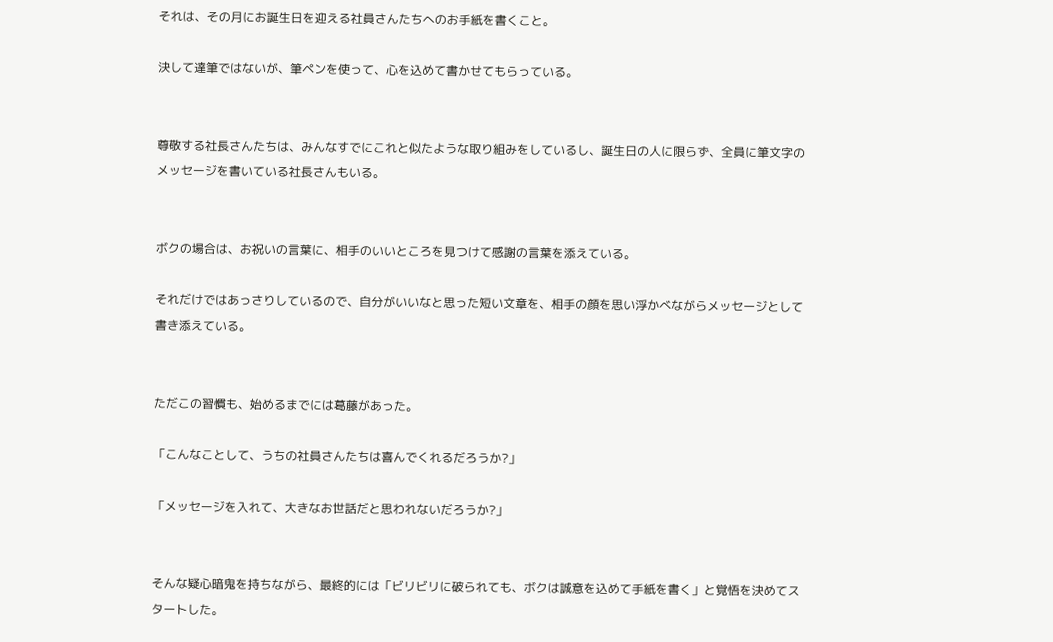それは、その月にお誕生日を迎える社員さんたちへのお手紙を書くこと。

決して達筆ではないが、筆ペンを使って、心を込めて書かせてもらっている。


尊敬する社長さんたちは、みんなすでにこれと似たような取り組みをしているし、誕生日の人に限らず、全員に筆文字のメッセージを書いている社長さんもいる。


ボクの場合は、お祝いの言葉に、相手のいいところを見つけて感謝の言葉を添えている。

それだけではあっさりしているので、自分がいいなと思った短い文章を、相手の顔を思い浮かべながらメッセージとして書き添えている。


ただこの習慣も、始めるまでには葛藤があった。

「こんなことして、うちの社員さんたちは喜んでくれるだろうか?」

「メッセージを入れて、大きなお世話だと思われないだろうか?」


そんな疑心暗鬼を持ちながら、最終的には「ビリビリに破られても、ボクは誠意を込めて手紙を書く」と覚悟を決めてスタートした。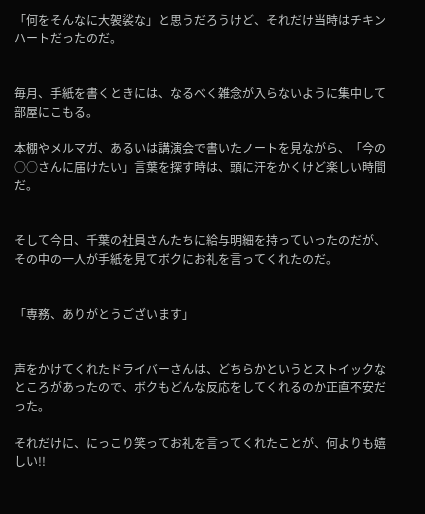「何をそんなに大袈裟な」と思うだろうけど、それだけ当時はチキンハートだったのだ。


毎月、手紙を書くときには、なるべく雑念が入らないように集中して部屋にこもる。

本棚やメルマガ、あるいは講演会で書いたノートを見ながら、「今の○○さんに届けたい」言葉を探す時は、頭に汗をかくけど楽しい時間だ。


そして今日、千葉の社員さんたちに給与明細を持っていったのだが、その中の一人が手紙を見てボクにお礼を言ってくれたのだ。


「専務、ありがとうございます」


声をかけてくれたドライバーさんは、どちらかというとストイックなところがあったので、ボクもどんな反応をしてくれるのか正直不安だった。

それだけに、にっこり笑ってお礼を言ってくれたことが、何よりも嬉しい!!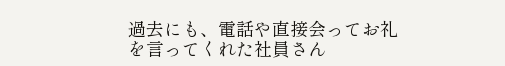過去にも、電話や直接会ってお礼を言ってくれた社員さん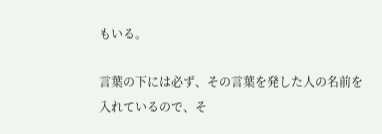もいる。

言葉の下には必ず、その言葉を発した人の名前を入れているので、そ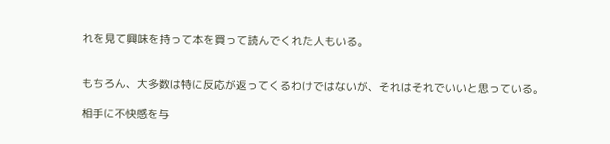れを見て興味を持って本を買って読んでくれた人もいる。


もちろん、大多数は特に反応が返ってくるわけではないが、それはそれでいいと思っている。

相手に不快感を与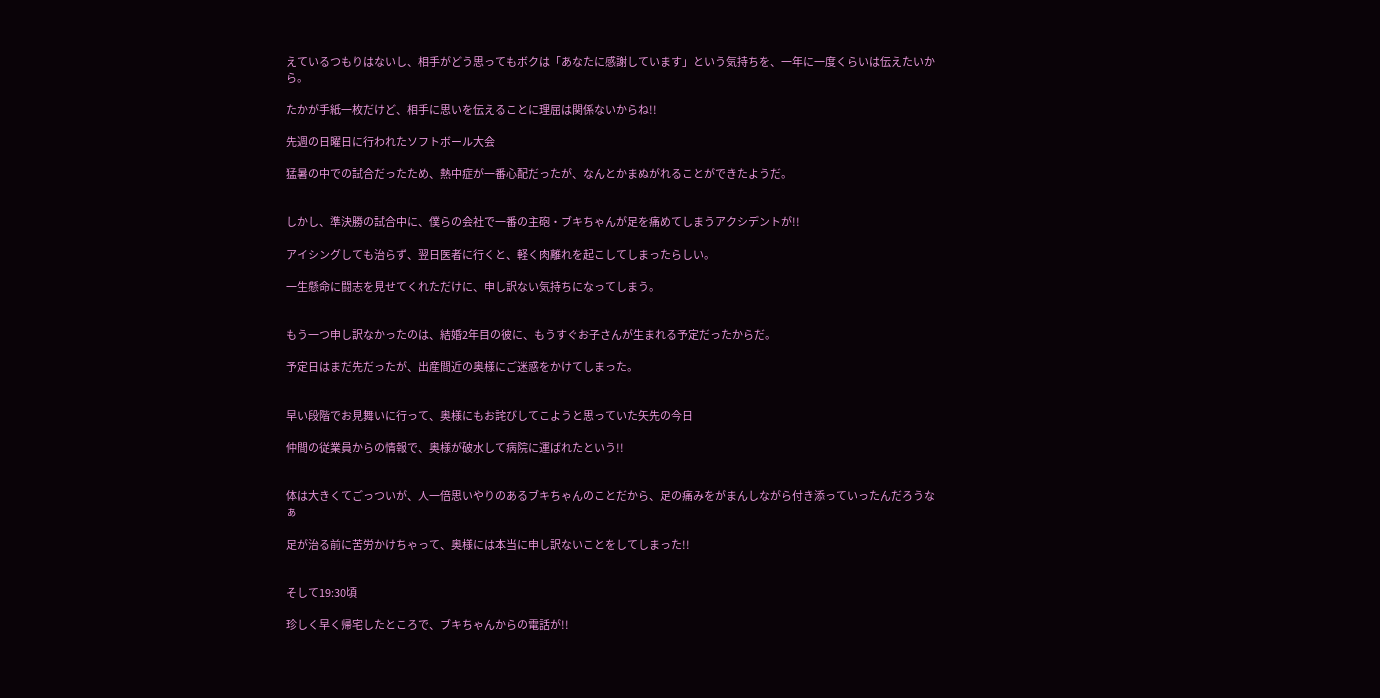えているつもりはないし、相手がどう思ってもボクは「あなたに感謝しています」という気持ちを、一年に一度くらいは伝えたいから。

たかが手紙一枚だけど、相手に思いを伝えることに理屈は関係ないからね!!

先週の日曜日に行われたソフトボール大会

猛暑の中での試合だったため、熱中症が一番心配だったが、なんとかまぬがれることができたようだ。


しかし、準決勝の試合中に、僕らの会社で一番の主砲・ブキちゃんが足を痛めてしまうアクシデントが!!

アイシングしても治らず、翌日医者に行くと、軽く肉離れを起こしてしまったらしい。

一生懸命に闘志を見せてくれただけに、申し訳ない気持ちになってしまう。


もう一つ申し訳なかったのは、結婚2年目の彼に、もうすぐお子さんが生まれる予定だったからだ。

予定日はまだ先だったが、出産間近の奥様にご迷惑をかけてしまった。


早い段階でお見舞いに行って、奥様にもお詫びしてこようと思っていた矢先の今日

仲間の従業員からの情報で、奥様が破水して病院に運ばれたという!!


体は大きくてごっついが、人一倍思いやりのあるブキちゃんのことだから、足の痛みをがまんしながら付き添っていったんだろうなぁ

足が治る前に苦労かけちゃって、奥様には本当に申し訳ないことをしてしまった!!


そして19:30頃

珍しく早く帰宅したところで、ブキちゃんからの電話が!!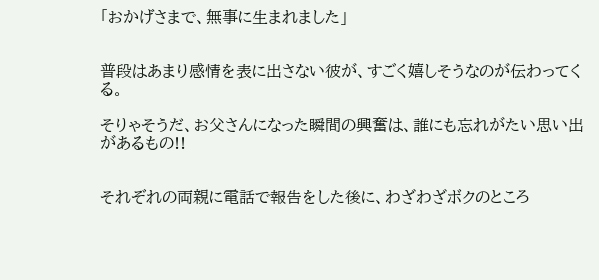「おかげさまで、無事に生まれました」


普段はあまり感情を表に出さない彼が、すごく嬉しそうなのが伝わってくる。

そりゃそうだ、お父さんになった瞬間の興奮は、誰にも忘れがたい思い出があるもの!!


それぞれの両親に電話で報告をした後に、わざわざボクのところ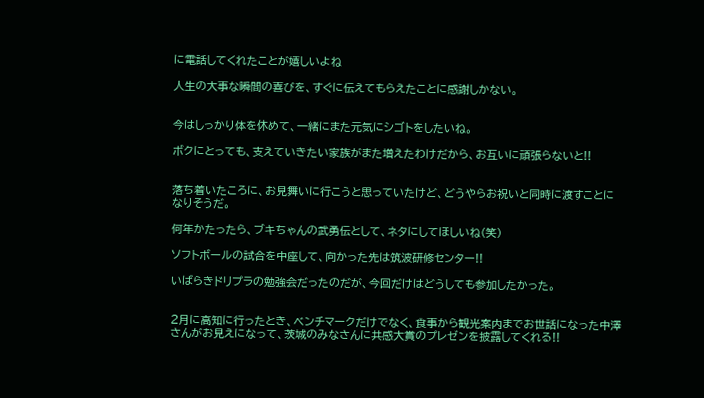に電話してくれたことが嬉しいよね

人生の大事な瞬間の喜びを、すぐに伝えてもらえたことに感謝しかない。


今はしっかり体を休めて、一緒にまた元気にシゴトをしたいね。

ボクにとっても、支えていきたい家族がまた増えたわけだから、お互いに頑張らないと!!


落ち着いたころに、お見舞いに行こうと思っていたけど、どうやらお祝いと同時に渡すことになりそうだ。

何年かたったら、ブキちゃんの武勇伝として、ネタにしてほしいね(笑)

ソフトボールの試合を中座して、向かった先は筑波研修センター!!

いばらきドリプラの勉強会だったのだが、今回だけはどうしても参加したかった。


2月に高知に行ったとき、ベンチマークだけでなく、食事から観光案内までお世話になった中澤さんがお見えになって、茨城のみなさんに共感大賞のプレゼンを披露してくれる!!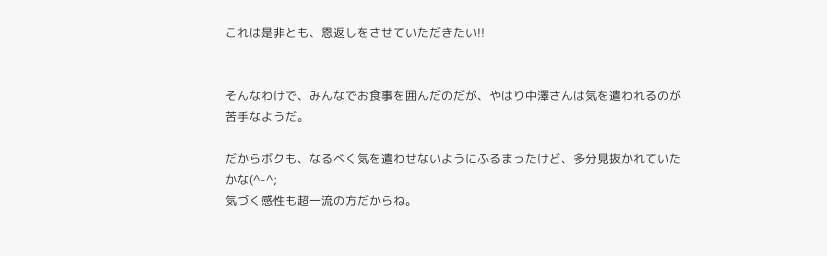これは是非とも、恩返しをさせていただきたい!!


そんなわけで、みんなでお食事を囲んだのだが、やはり中澤さんは気を遣われるのが苦手なようだ。

だからボクも、なるべく気を遣わせないようにふるまったけど、多分見抜かれていたかな(^-^;
気づく感性も超一流の方だからね。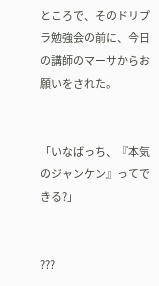ところで、そのドリプラ勉強会の前に、今日の講師のマーサからお願いをされた。


「いなばっち、『本気のジャンケン』ってできる?」


???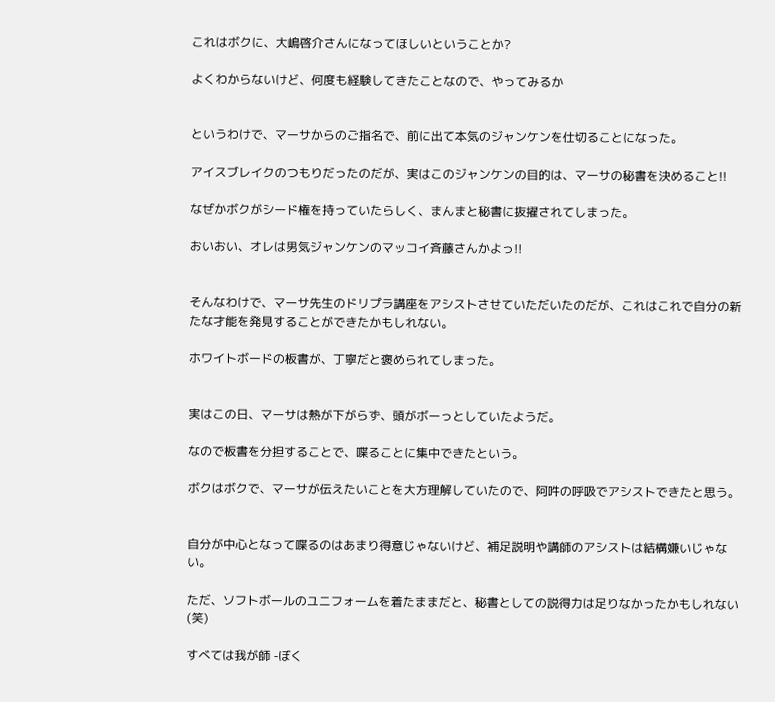これはボクに、大嶋啓介さんになってほしいということか?

よくわからないけど、何度も経験してきたことなので、やってみるか


というわけで、マーサからのご指名で、前に出て本気のジャンケンを仕切ることになった。

アイスブレイクのつもりだったのだが、実はこのジャンケンの目的は、マーサの秘書を決めること!!

なぜかボクがシード権を持っていたらしく、まんまと秘書に抜擢されてしまった。

おいおい、オレは男気ジャンケンのマッコイ斉藤さんかよっ!!


そんなわけで、マーサ先生のドリプラ講座をアシストさせていただいたのだが、これはこれで自分の新たな才能を発見することができたかもしれない。

ホワイトボードの板書が、丁寧だと褒められてしまった。


実はこの日、マーサは熱が下がらず、頭がボーっとしていたようだ。

なので板書を分担することで、喋ることに集中できたという。

ボクはボクで、マーサが伝えたいことを大方理解していたので、阿吽の呼吸でアシストできたと思う。


自分が中心となって喋るのはあまり得意じゃないけど、補足説明や講師のアシストは結構嫌いじゃない。

ただ、ソフトボールのユニフォームを着たままだと、秘書としての説得力は足りなかったかもしれない(笑)

すべては我が師 -ぼく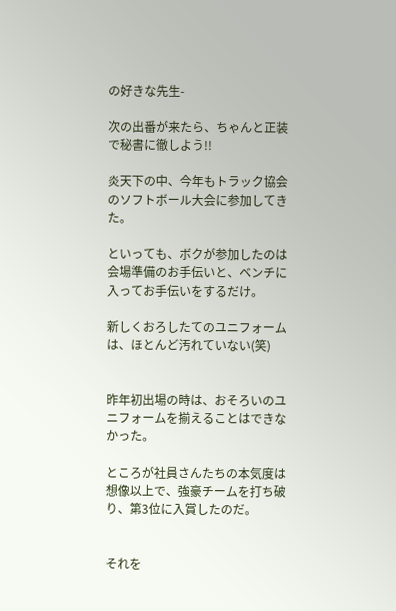の好きな先生-

次の出番が来たら、ちゃんと正装で秘書に徹しよう!!

炎天下の中、今年もトラック協会のソフトボール大会に参加してきた。

といっても、ボクが参加したのは会場準備のお手伝いと、ベンチに入ってお手伝いをするだけ。

新しくおろしたてのユニフォームは、ほとんど汚れていない(笑)


昨年初出場の時は、おそろいのユニフォームを揃えることはできなかった。

ところが社員さんたちの本気度は想像以上で、強豪チームを打ち破り、第3位に入賞したのだ。


それを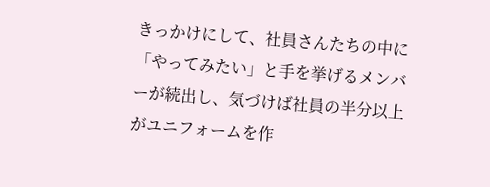きっかけにして、社員さんたちの中に「やってみたい」と手を挙げるメンバーが続出し、気づけば社員の半分以上がユニフォームを作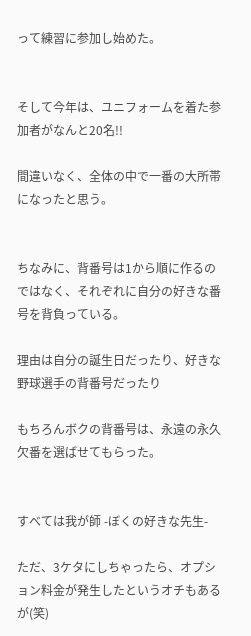って練習に参加し始めた。


そして今年は、ユニフォームを着た参加者がなんと20名!!

間違いなく、全体の中で一番の大所帯になったと思う。


ちなみに、背番号は1から順に作るのではなく、それぞれに自分の好きな番号を背負っている。

理由は自分の誕生日だったり、好きな野球選手の背番号だったり

もちろんボクの背番号は、永遠の永久欠番を選ばせてもらった。


すべては我が師 -ぼくの好きな先生-

ただ、3ケタにしちゃったら、オプション料金が発生したというオチもあるが(笑)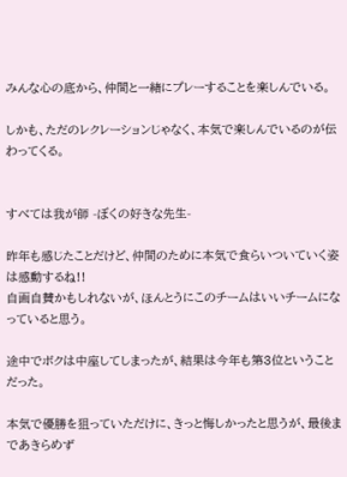みんな心の底から、仲間と一緒にプレーすることを楽しんでいる。

しかも、ただのレクレーションじゃなく、本気で楽しんでいるのが伝わってくる。


すべては我が師 -ぼくの好きな先生-

昨年も感じたことだけど、仲間のために本気で食らいついていく姿は感動するね!!
自画自賛かもしれないが、ほんとうにこのチームはいいチームになっていると思う。

途中でボクは中座してしまったが、結果は今年も第3位ということだった。

本気で優勝を狙っていただけに、きっと悔しかったと思うが、最後まであきらめず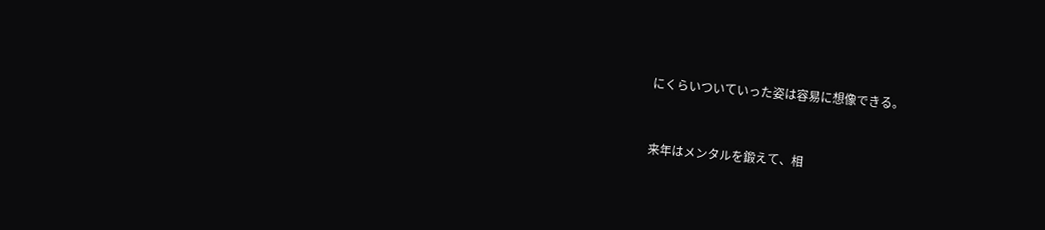にくらいついていった姿は容易に想像できる。


来年はメンタルを鍛えて、相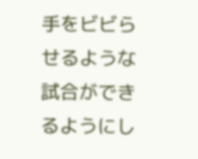手をビビらせるような試合ができるようにし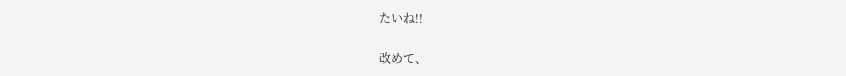たいね!!

改めて、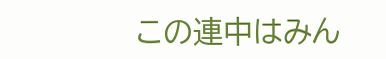この連中はみん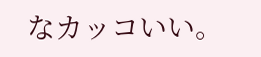なカッコいい。